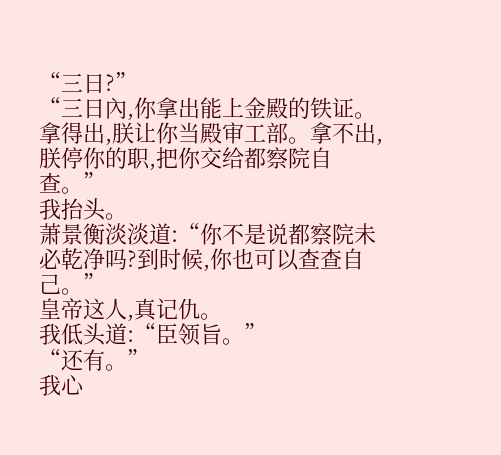“三日?”
“三日內,你拿出能上金殿的铁证。拿得出,朕让你当殿审工部。拿不出,朕停你的职,把你交给都察院自查。”
我抬头。
萧景衡淡淡道:“你不是说都察院未必乾净吗?到时候,你也可以查查自己。”
皇帝这人,真记仇。
我低头道:“臣领旨。”
“还有。”
我心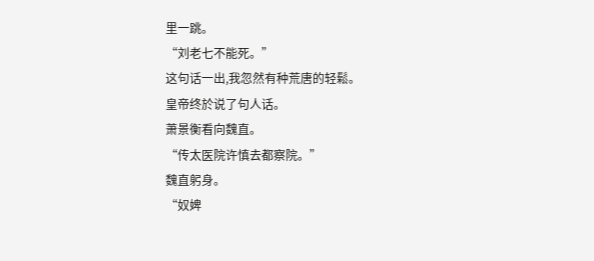里一跳。
“刘老七不能死。”
这句话一出,我忽然有种荒唐的轻鬆。
皇帝终於说了句人话。
萧景衡看向魏直。
“传太医院许慎去都察院。”
魏直躬身。
“奴婢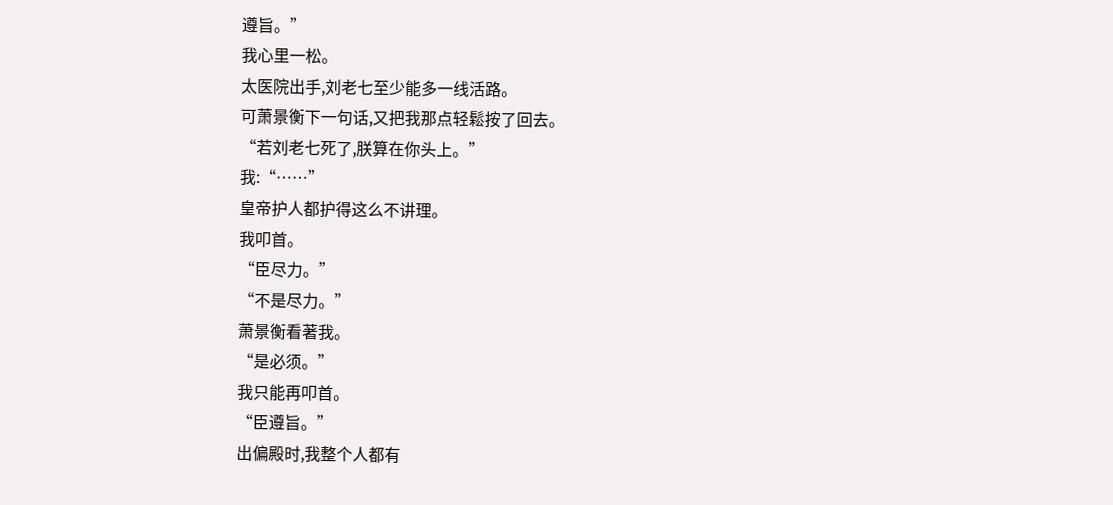遵旨。”
我心里一松。
太医院出手,刘老七至少能多一线活路。
可萧景衡下一句话,又把我那点轻鬆按了回去。
“若刘老七死了,朕算在你头上。”
我:“……”
皇帝护人都护得这么不讲理。
我叩首。
“臣尽力。”
“不是尽力。”
萧景衡看著我。
“是必须。”
我只能再叩首。
“臣遵旨。”
出偏殿时,我整个人都有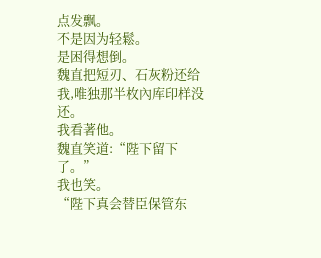点发飘。
不是因为轻鬆。
是困得想倒。
魏直把短刃、石灰粉还给我,唯独那半枚內库印样没还。
我看著他。
魏直笑道:“陛下留下了。”
我也笑。
“陛下真会替臣保管东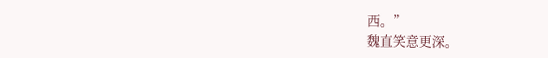西。”
魏直笑意更深。